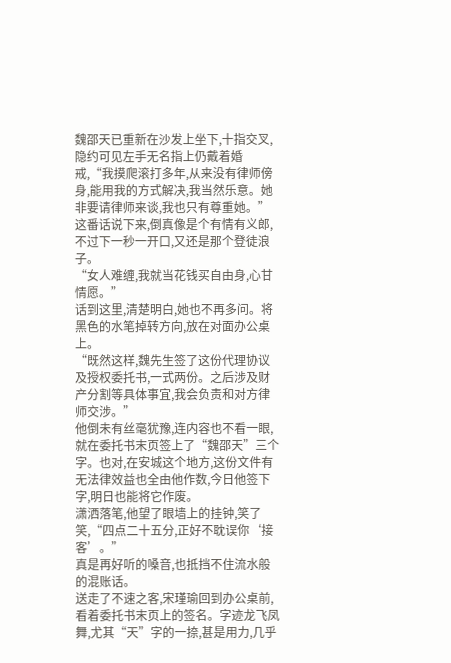魏邵天已重新在沙发上坐下,十指交叉,隐约可见左手无名指上仍戴着婚戒,“我摸爬滚打多年,从来没有律师傍身,能用我的方式解决,我当然乐意。她非要请律师来谈,我也只有尊重她。”
这番话说下来,倒真像是个有情有义郎,不过下一秒一开口,又还是那个登徒浪子。
“女人难缠,我就当花钱买自由身,心甘情愿。”
话到这里,清楚明白,她也不再多问。将黑色的水笔掉转方向,放在对面办公桌上。
“既然这样,魏先生签了这份代理协议及授权委托书,一式两份。之后涉及财产分割等具体事宜,我会负责和对方律师交涉。”
他倒未有丝毫犹豫,连内容也不看一眼,就在委托书末页签上了“魏邵天”三个字。也对,在安城这个地方,这份文件有无法律效益也全由他作数,今日他签下字,明日也能将它作废。
潇洒落笔,他望了眼墙上的挂钟,笑了笑,“四点二十五分,正好不耽误你‘接客’。”
真是再好听的嗓音,也抵挡不住流水般的混账话。
送走了不速之客,宋瑾瑜回到办公桌前,看着委托书末页上的签名。字迹龙飞凤舞,尤其“天”字的一捺,甚是用力,几乎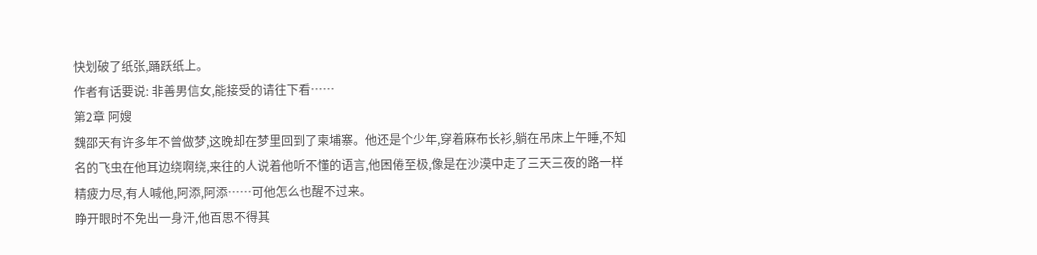快划破了纸张,踊跃纸上。
作者有话要说: 非善男信女,能接受的请往下看……
第2章 阿嫂
魏邵天有许多年不曾做梦,这晚却在梦里回到了柬埔寨。他还是个少年,穿着麻布长衫,躺在吊床上午睡,不知名的飞虫在他耳边绕啊绕,来往的人说着他听不懂的语言,他困倦至极,像是在沙漠中走了三天三夜的路一样精疲力尽,有人喊他,阿添,阿添……可他怎么也醒不过来。
睁开眼时不免出一身汗,他百思不得其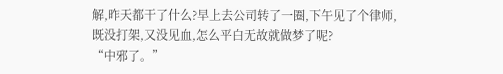解,昨天都干了什么?早上去公司转了一圈,下午见了个律师,既没打架,又没见血,怎么平白无故就做梦了呢?
“中邪了。”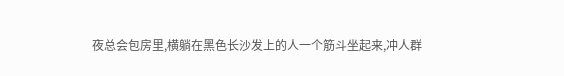夜总会包房里,横躺在黑色长沙发上的人一个筋斗坐起来,冲人群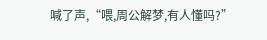喊了声,“喂,周公解梦,有人懂吗?”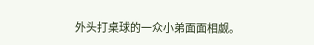外头打桌球的一众小弟面面相觑。